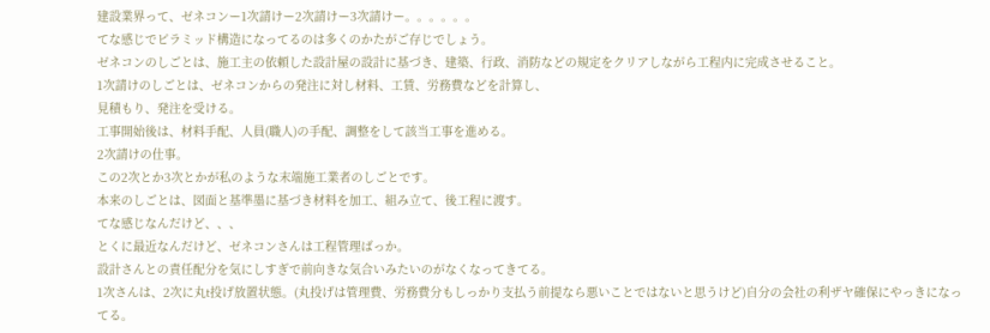建設業界って、ゼネコンー1次請けー2次請けー3次請けー。。。。。。
てな感じでピラミッド構造になってるのは多くのかたがご存じでしょう。
ゼネコンのしごとは、施工主の依頼した設計屋の設計に基づき、建築、行政、消防などの規定をクリアしながら工程内に完成させること。
1次請けのしごとは、ゼネコンからの発注に対し材料、工賃、労務費などを計算し、
見積もり、発注を受ける。
工事開始後は、材料手配、人員(職人)の手配、調整をして該当工事を進める。
2次請けの仕事。
この2次とか3次とかが私のような末端施工業者のしごとです。
本来のしごとは、図面と基準墨に基づき材料を加工、組み立て、後工程に渡す。
てな感じなんだけど、、、
とくに最近なんだけど、ゼネコンさんは工程管理ばっか。
設計さんとの責任配分を気にしすぎで前向きな気合いみたいのがなくなってきてる。
1次さんは、2次に丸t投げ放置状態。(丸投げは管理費、労務費分もしっかり支払う前提なら悪いことではないと思うけど)自分の会社の利ザヤ確保にやっきになってる。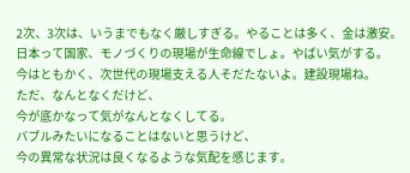2次、3次は、いうまでもなく厳しすぎる。やることは多く、金は激安。
日本って国家、モノづくりの現場が生命線でしょ。やばい気がする。
今はともかく、次世代の現場支える人そだたないよ。建設現場ね。
ただ、なんとなくだけど、
今が底かなって気がなんとなくしてる。
バブルみたいになることはないと思うけど、
今の異常な状況は良くなるような気配を感じます。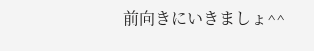前向きにいきましょ^^